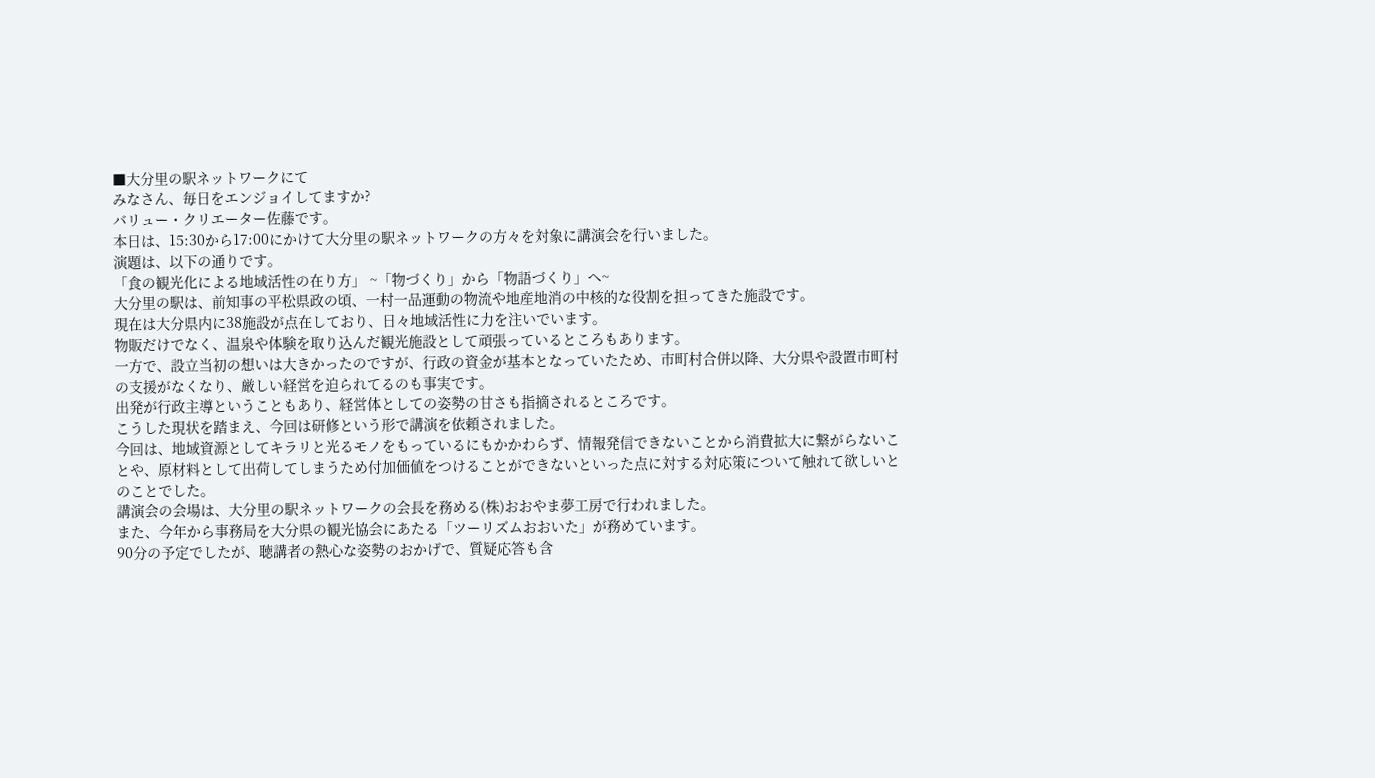■大分里の駅ネットワークにて
みなさん、毎日をエンジョイしてますか?
バリュー・クリエーター佐藤です。
本日は、15:30から17:00にかけて大分里の駅ネットワークの方々を対象に講演会を行いました。
演題は、以下の通りです。
「食の観光化による地域活性の在り方」 ~「物づくり」から「物語づくり」へ~
大分里の駅は、前知事の平松県政の頃、一村一品運動の物流や地産地消の中核的な役割を担ってきた施設です。
現在は大分県内に38施設が点在しており、日々地域活性に力を注いでいます。
物販だけでなく、温泉や体験を取り込んだ観光施設として頑張っているところもあります。
一方で、設立当初の想いは大きかったのですが、行政の資金が基本となっていたため、市町村合併以降、大分県や設置市町村の支援がなくなり、厳しい経営を迫られてるのも事実です。
出発が行政主導ということもあり、経営体としての姿勢の甘さも指摘されるところです。
こうした現状を踏まえ、今回は研修という形で講演を依頼されました。
今回は、地域資源としてキラリと光るモノをもっているにもかかわらず、情報発信できないことから消費拡大に繋がらないことや、原材料として出荷してしまうため付加価値をつけることができないといった点に対する対応策について触れて欲しいとのことでした。
講演会の会場は、大分里の駅ネットワークの会長を務める(株)おおやま夢工房で行われました。
また、今年から事務局を大分県の観光協会にあたる「ツーリズムおおいた」が務めています。
90分の予定でしたが、聴講者の熱心な姿勢のおかげで、質疑応答も含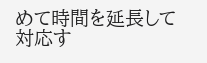めて時間を延長して対応す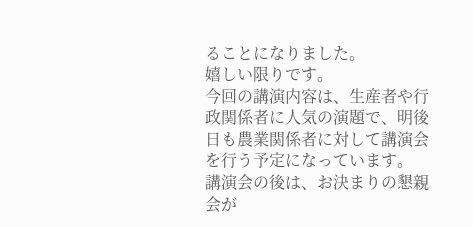ることになりました。
嬉しい限りです。
今回の講演内容は、生産者や行政関係者に人気の演題で、明後日も農業関係者に対して講演会を行う予定になっています。
講演会の後は、お決まりの懇親会が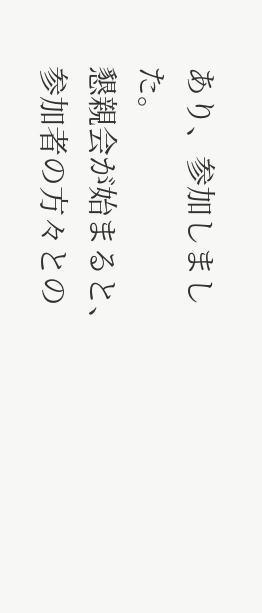あり、参加しました。
懇親会が始まると、参加者の方々との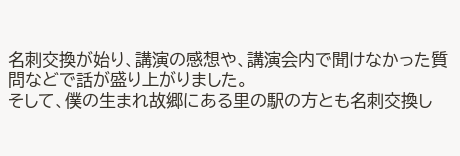名刺交換が始り、講演の感想や、講演会内で聞けなかった質問などで話が盛り上がりました。
そして、僕の生まれ故郷にある里の駅の方とも名刺交換し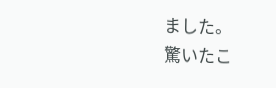ました。
驚いたこ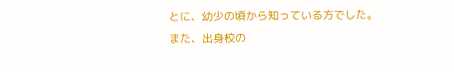とに、幼少の頃から知っている方でした。
また、出身校の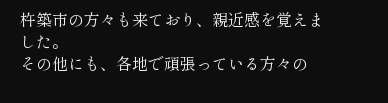杵築市の方々も来ており、親近感を覚えました。
その他にも、各地で頑張っている方々の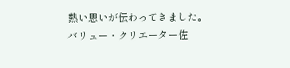熱い思いが伝わってきました。
バリュー・クリエーター佐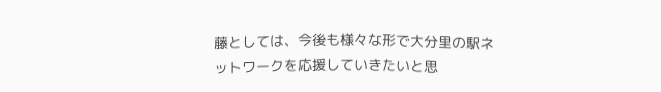藤としては、今後も様々な形で大分里の駅ネットワークを応援していきたいと思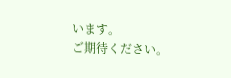います。
ご期待ください。